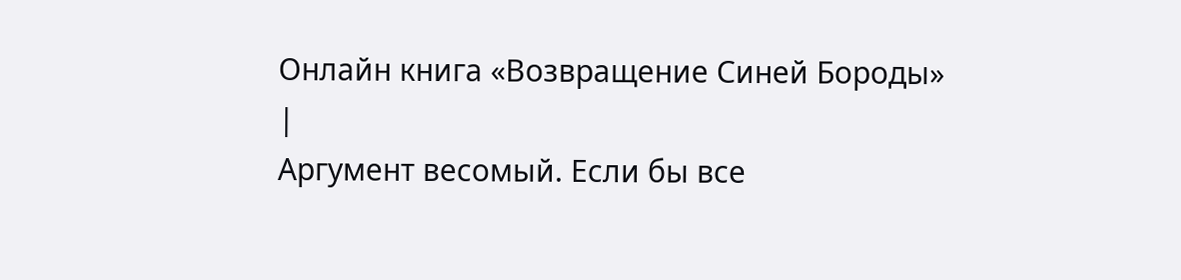Онлайн книга «Возвращение Синей Бороды»
|
Аргумент весомый. Если бы все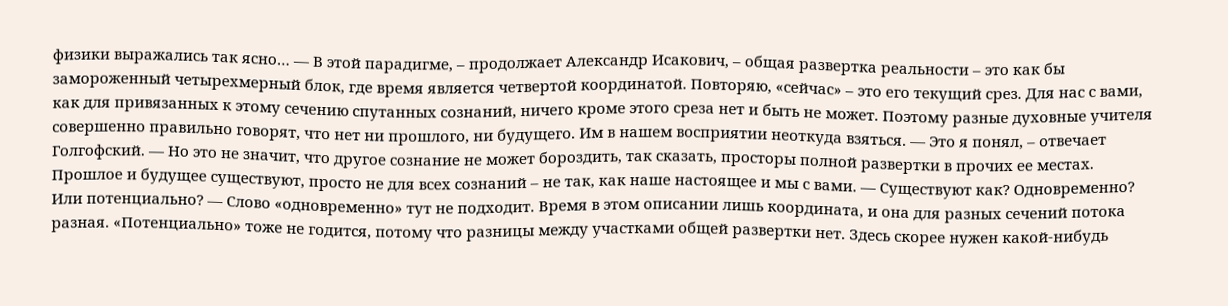физики выражались так ясно… — В этой парадигме, – продолжает Александр Исакович, – общая развертка реальности – это как бы замороженный четырехмерный блок, где время является четвертой координатой. Повторяю, «сейчас» – это его текущий срез. Для нас с вами, как для привязанных к этому сечению спутанных сознаний, ничего кроме этого среза нет и быть не может. Поэтому разные духовные учителя совершенно правильно говорят, что нет ни прошлого, ни будущего. Им в нашем восприятии неоткуда взяться. — Это я понял, – отвечает Голгофский. — Но это не значит, что другое сознание не может бороздить, так сказать, просторы полной развертки в прочих ее местах. Прошлое и будущее существуют, просто не для всех сознаний – не так, как наше настоящее и мы с вами. — Существуют как? Одновременно? Или потенциально? — Слово «одновременно» тут не подходит. Время в этом описании лишь координата, и она для разных сечений потока разная. «Потенциально» тоже не годится, потому что разницы между участками общей развертки нет. Здесь скорее нужен какой-нибудь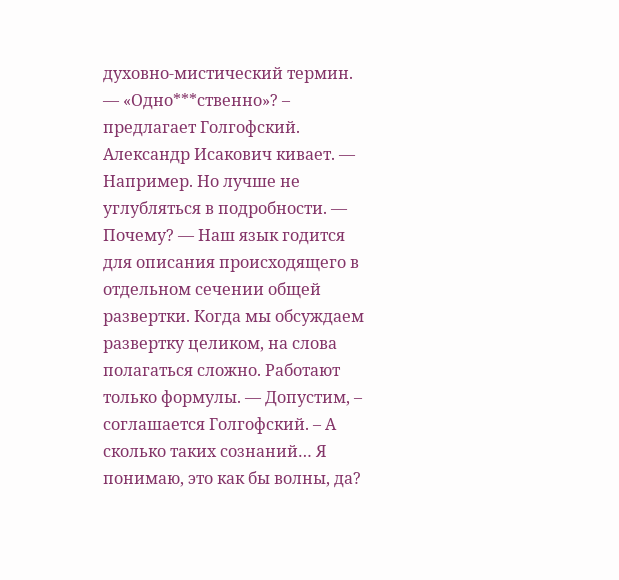духовно-мистический термин. — «Одно***ственно»? – предлагает Голгофский. Александр Исакович кивает. — Например. Но лучше не углубляться в подробности. — Почему? — Наш язык годится для описания происходящего в отдельном сечении общей развертки. Когда мы обсуждаем развертку целиком, на слова полагаться сложно. Работают только формулы. — Допустим, – соглашается Голгофский. – А сколько таких сознаний… Я понимаю, это как бы волны, да?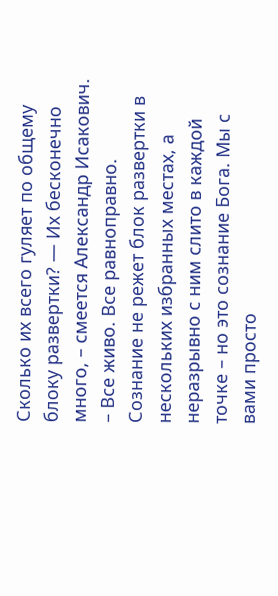Сколько их всего гуляет по общему блоку развертки? — Их бесконечно много, – смеется Александр Исакович. – Все живо. Все равноправно. Сознание не режет блок развертки в нескольких избранных местах, а неразрывно с ним слито в каждой точке – но это сознание Бога. Мы с вами просто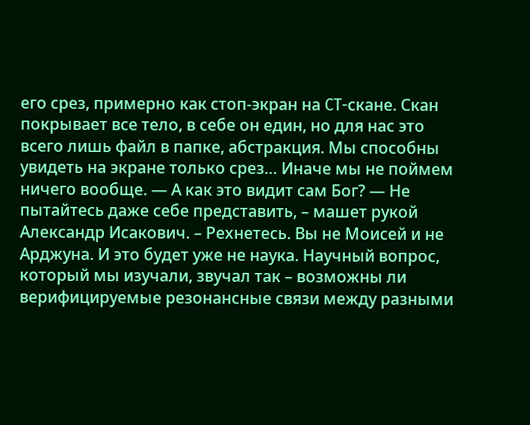его срез, примерно как стоп-экран на CT-скане. Скан покрывает все тело, в себе он един, но для нас это всего лишь файл в папке, абстракция. Мы способны увидеть на экране только срез… Иначе мы не поймем ничего вообще. — А как это видит сам Бог? — Не пытайтесь даже себе представить, – машет рукой Александр Исакович. – Рехнетесь. Вы не Моисей и не Арджуна. И это будет уже не наука. Научный вопрос, который мы изучали, звучал так – возможны ли верифицируемые резонансные связи между разными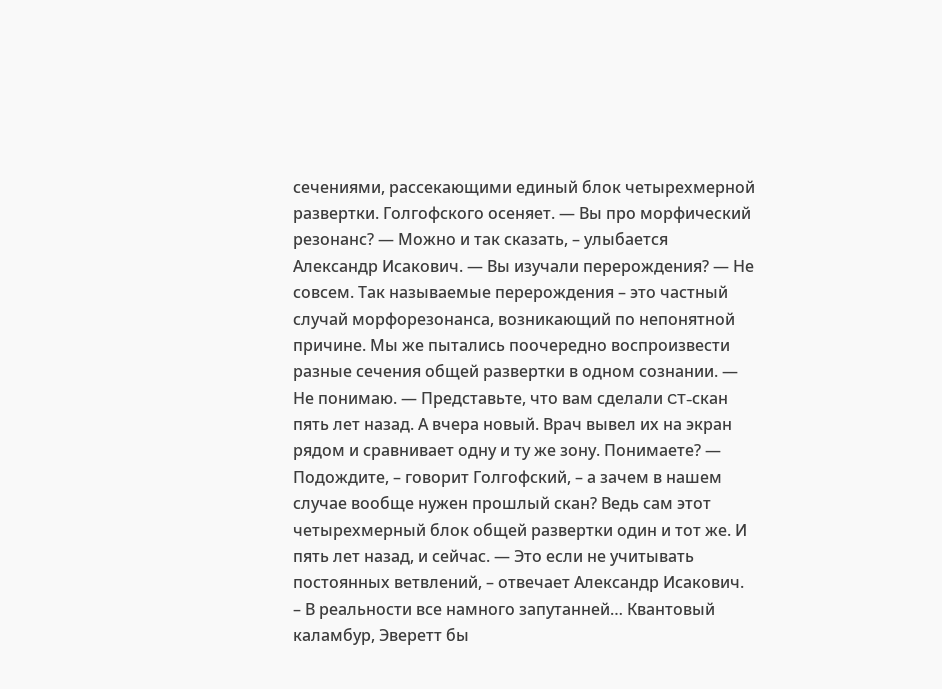сечениями, рассекающими единый блок четырехмерной развертки. Голгофского осеняет. — Вы про морфический резонанс? — Можно и так сказать, – улыбается Александр Исакович. — Вы изучали перерождения? — Не совсем. Так называемые перерождения – это частный случай морфорезонанса, возникающий по непонятной причине. Мы же пытались поочередно воспроизвести разные сечения общей развертки в одном сознании. — Не понимаю. — Представьте, что вам сделали CT-скан пять лет назад. А вчера новый. Врач вывел их на экран рядом и сравнивает одну и ту же зону. Понимаете? — Подождите, – говорит Голгофский, – а зачем в нашем случае вообще нужен прошлый скан? Ведь сам этот четырехмерный блок общей развертки один и тот же. И пять лет назад, и сейчас. — Это если не учитывать постоянных ветвлений, – отвечает Александр Исакович. – В реальности все намного запутанней… Квантовый каламбур, Эверетт бы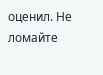оценил. Не ломайте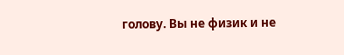голову. Вы не физик и не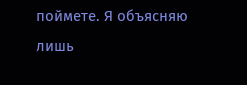поймете. Я объясняю лишь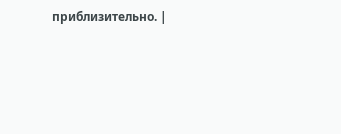приблизительно. |